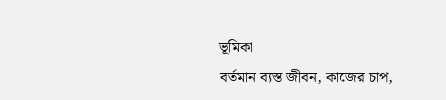ভূমিকা
বর্তমান ব্যস্ত জীবন, কাজের চাপ,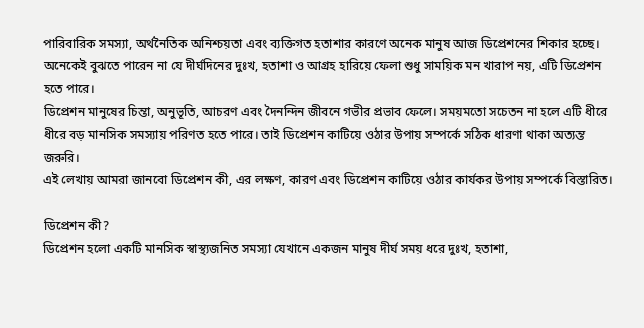পারিবারিক সমস্যা, অর্থনৈতিক অনিশ্চয়তা এবং ব্যক্তিগত হতাশার কারণে অনেক মানুষ আজ ডিপ্রেশনের শিকার হচ্ছে। অনেকেই বুঝতে পারেন না যে দীর্ঘদিনের দুঃখ, হতাশা ও আগ্রহ হারিয়ে ফেলা শুধু সাময়িক মন খারাপ নয়, এটি ডিপ্রেশন হতে পারে।
ডিপ্রেশন মানুষের চিন্তা, অনুভূতি, আচরণ এবং দৈনন্দিন জীবনে গভীর প্রভাব ফেলে। সময়মতো সচেতন না হলে এটি ধীরে ধীরে বড় মানসিক সমস্যায় পরিণত হতে পারে। তাই ডিপ্রেশন কাটিয়ে ওঠার উপায় সম্পর্কে সঠিক ধারণা থাকা অত্যন্ত জরুরি।
এই লেখায় আমরা জানবো ডিপ্রেশন কী, এর লক্ষণ, কারণ এবং ডিপ্রেশন কাটিয়ে ওঠার কার্যকর উপায় সম্পর্কে বিস্তারিত।

ডিপ্রেশন কী?
ডিপ্রেশন হলো একটি মানসিক স্বাস্থ্যজনিত সমস্যা যেখানে একজন মানুষ দীর্ঘ সময় ধরে দুঃখ, হতাশা,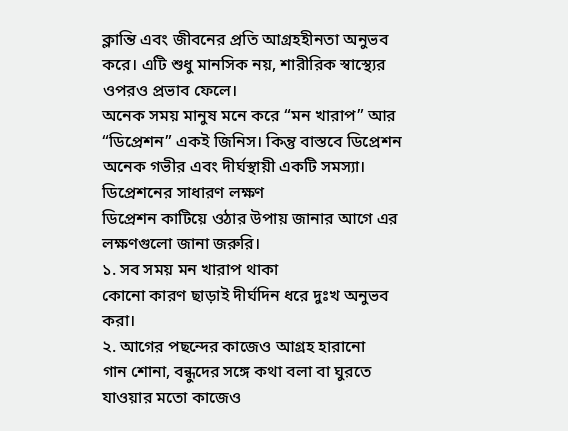ক্লান্তি এবং জীবনের প্রতি আগ্রহহীনতা অনুভব করে। এটি শুধু মানসিক নয়, শারীরিক স্বাস্থ্যের ওপরও প্রভাব ফেলে।
অনেক সময় মানুষ মনে করে “মন খারাপ” আর “ডিপ্রেশন” একই জিনিস। কিন্তু বাস্তবে ডিপ্রেশন অনেক গভীর এবং দীর্ঘস্থায়ী একটি সমস্যা।
ডিপ্রেশনের সাধারণ লক্ষণ
ডিপ্রেশন কাটিয়ে ওঠার উপায় জানার আগে এর লক্ষণগুলো জানা জরুরি।
১. সব সময় মন খারাপ থাকা
কোনো কারণ ছাড়াই দীর্ঘদিন ধরে দুঃখ অনুভব করা।
২. আগের পছন্দের কাজেও আগ্রহ হারানো
গান শোনা, বন্ধুদের সঙ্গে কথা বলা বা ঘুরতে যাওয়ার মতো কাজেও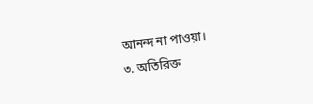আনন্দ না পাওয়া।
৩. অতিরিক্ত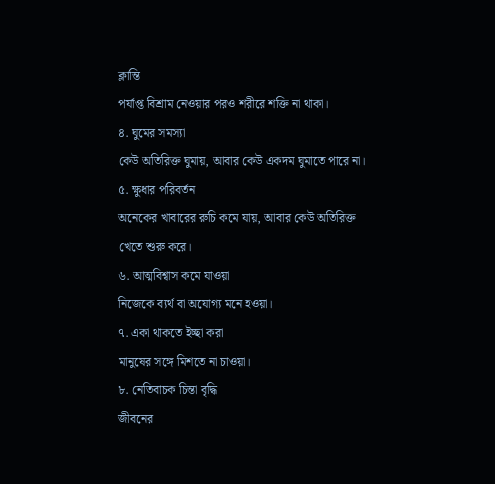ক্লান্তি
পর্যাপ্ত বিশ্রাম নেওয়ার পরও শরীরে শক্তি না থাকা।
৪. ঘুমের সমস্যা
কেউ অতিরিক্ত ঘুমায়, আবার কেউ একদম ঘুমাতে পারে না।
৫. ক্ষুধার পরিবর্তন
অনেকের খাবারের রুচি কমে যায়, আবার কেউ অতিরিক্ত খেতে শুরু করে।
৬. আত্মবিশ্বাস কমে যাওয়া
নিজেকে ব্যর্থ বা অযোগ্য মনে হওয়া।
৭. একা থাকতে ইচ্ছা করা
মানুষের সঙ্গে মিশতে না চাওয়া।
৮. নেতিবাচক চিন্তা বৃদ্ধি
জীবনের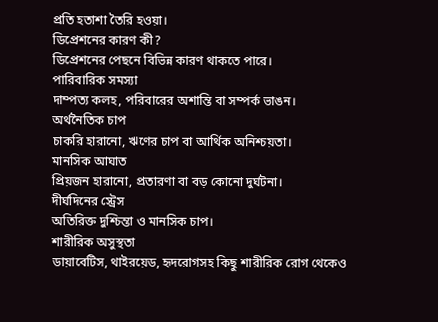প্রতি হতাশা তৈরি হওয়া।
ডিপ্রেশনের কারণ কী?
ডিপ্রেশনের পেছনে বিভিন্ন কারণ থাকতে পারে।
পারিবারিক সমস্যা
দাম্পত্য কলহ, পরিবারের অশান্তি বা সম্পর্ক ভাঙন।
অর্থনৈতিক চাপ
চাকরি হারানো, ঋণের চাপ বা আর্থিক অনিশ্চয়তা।
মানসিক আঘাত
প্রিয়জন হারানো, প্রতারণা বা বড় কোনো দুর্ঘটনা।
দীর্ঘদিনের স্ট্রেস
অতিরিক্ত দুশ্চিন্তা ও মানসিক চাপ।
শারীরিক অসুস্থতা
ডায়াবেটিস, থাইরয়েড, হৃদরোগসহ কিছু শারীরিক রোগ থেকেও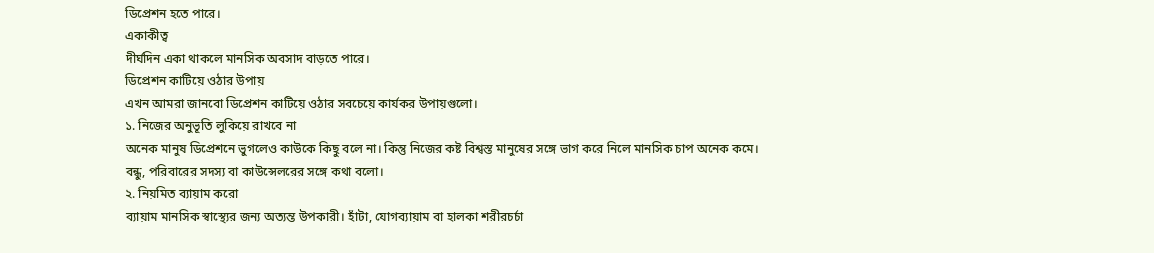ডিপ্রেশন হতে পারে।
একাকীত্ব
দীর্ঘদিন একা থাকলে মানসিক অবসাদ বাড়তে পারে।
ডিপ্রেশন কাটিয়ে ওঠার উপায়
এখন আমরা জানবো ডিপ্রেশন কাটিয়ে ওঠার সবচেয়ে কার্যকর উপায়গুলো।
১. নিজের অনুভূতি লুকিয়ে রাখবে না
অনেক মানুষ ডিপ্রেশনে ভুগলেও কাউকে কিছু বলে না। কিন্তু নিজের কষ্ট বিশ্বস্ত মানুষের সঙ্গে ভাগ করে নিলে মানসিক চাপ অনেক কমে।
বন্ধু, পরিবারের সদস্য বা কাউন্সেলরের সঙ্গে কথা বলো।
২. নিয়মিত ব্যায়াম করো
ব্যায়াম মানসিক স্বাস্থ্যের জন্য অত্যন্ত উপকারী। হাঁটা, যোগব্যায়াম বা হালকা শরীরচর্চা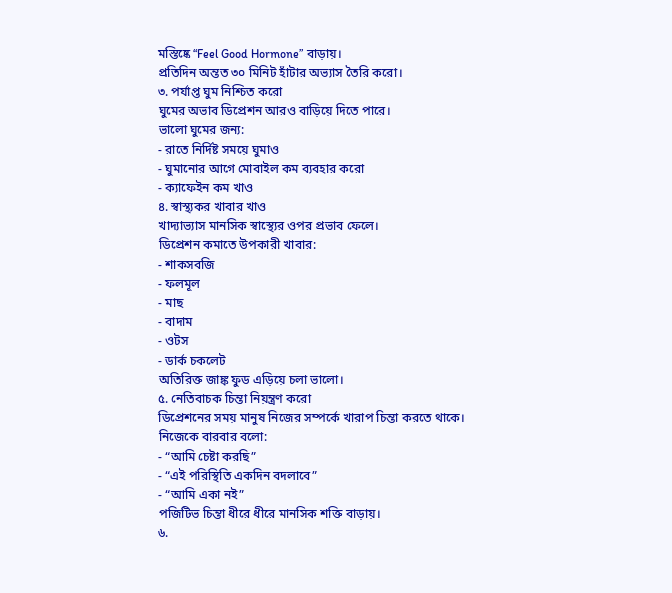মস্তিষ্কে “Feel Good Hormone” বাড়ায়।
প্রতিদিন অন্তত ৩০ মিনিট হাঁটার অভ্যাস তৈরি করো।
৩. পর্যাপ্ত ঘুম নিশ্চিত করো
ঘুমের অভাব ডিপ্রেশন আরও বাড়িয়ে দিতে পারে।
ভালো ঘুমের জন্য:
- রাতে নির্দিষ্ট সময়ে ঘুমাও
- ঘুমানোর আগে মোবাইল কম ব্যবহার করো
- ক্যাফেইন কম খাও
৪. স্বাস্থ্যকর খাবার খাও
খাদ্যাভ্যাস মানসিক স্বাস্থ্যের ওপর প্রভাব ফেলে।
ডিপ্রেশন কমাতে উপকারী খাবার:
- শাকসবজি
- ফলমূল
- মাছ
- বাদাম
- ওটস
- ডার্ক চকলেট
অতিরিক্ত জাঙ্ক ফুড এড়িয়ে চলা ভালো।
৫. নেতিবাচক চিন্তা নিয়ন্ত্রণ করো
ডিপ্রেশনের সময় মানুষ নিজের সম্পর্কে খারাপ চিন্তা করতে থাকে।
নিজেকে বারবার বলো:
- “আমি চেষ্টা করছি”
- “এই পরিস্থিতি একদিন বদলাবে”
- “আমি একা নই”
পজিটিভ চিন্তা ধীরে ধীরে মানসিক শক্তি বাড়ায়।
৬.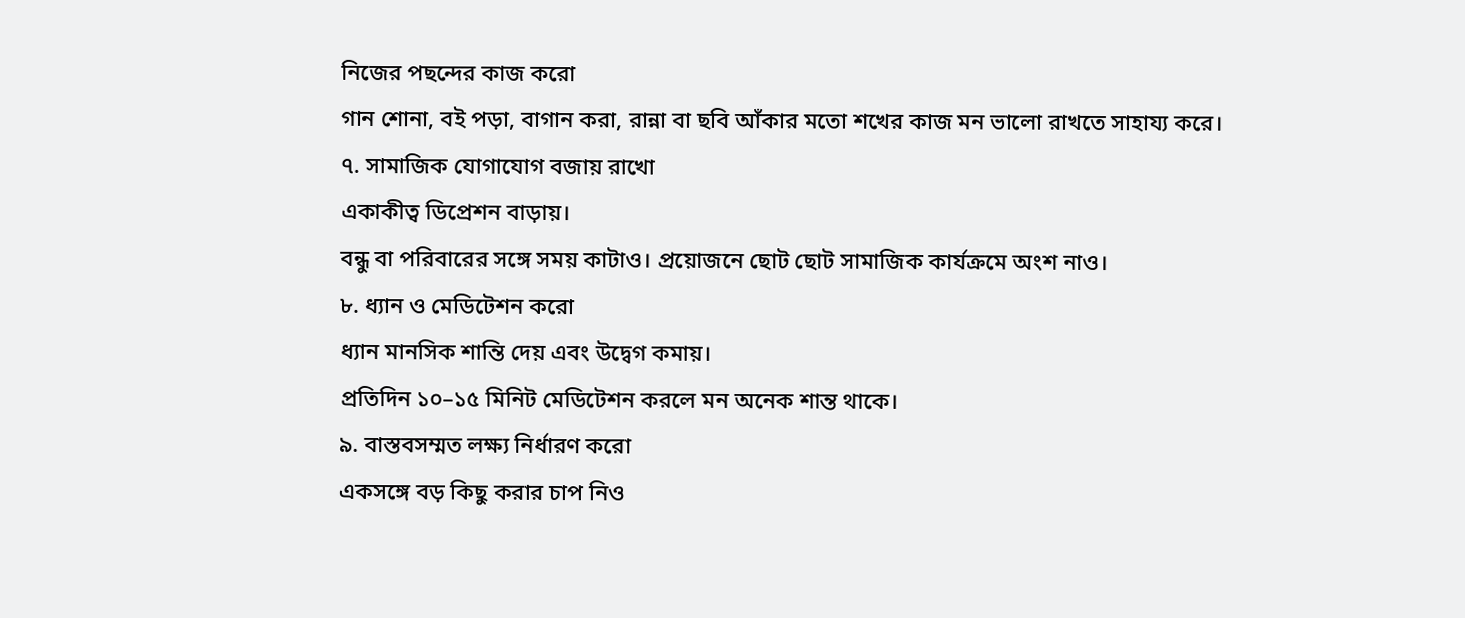নিজের পছন্দের কাজ করো
গান শোনা, বই পড়া, বাগান করা, রান্না বা ছবি আঁকার মতো শখের কাজ মন ভালো রাখতে সাহায্য করে।
৭. সামাজিক যোগাযোগ বজায় রাখো
একাকীত্ব ডিপ্রেশন বাড়ায়।
বন্ধু বা পরিবারের সঙ্গে সময় কাটাও। প্রয়োজনে ছোট ছোট সামাজিক কার্যক্রমে অংশ নাও।
৮. ধ্যান ও মেডিটেশন করো
ধ্যান মানসিক শান্তি দেয় এবং উদ্বেগ কমায়।
প্রতিদিন ১০–১৫ মিনিট মেডিটেশন করলে মন অনেক শান্ত থাকে।
৯. বাস্তবসম্মত লক্ষ্য নির্ধারণ করো
একসঙ্গে বড় কিছু করার চাপ নিও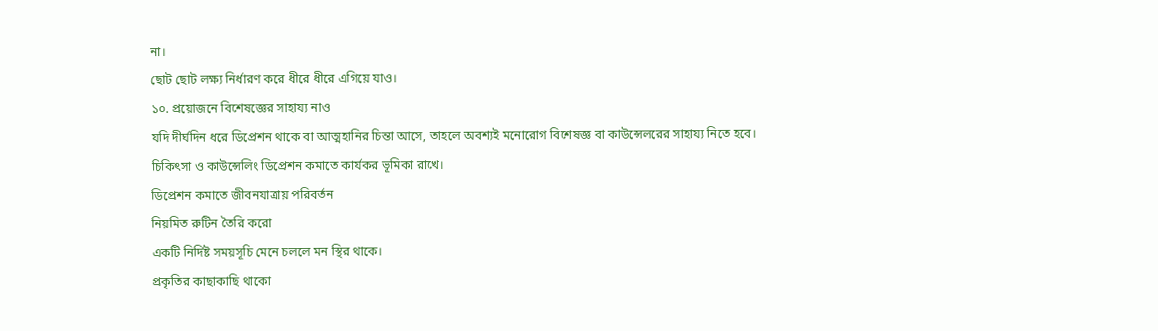না।
ছোট ছোট লক্ষ্য নির্ধারণ করে ধীরে ধীরে এগিয়ে যাও।
১০. প্রয়োজনে বিশেষজ্ঞের সাহায্য নাও
যদি দীর্ঘদিন ধরে ডিপ্রেশন থাকে বা আত্মহানির চিন্তা আসে, তাহলে অবশ্যই মনোরোগ বিশেষজ্ঞ বা কাউন্সেলরের সাহায্য নিতে হবে।
চিকিৎসা ও কাউন্সেলিং ডিপ্রেশন কমাতে কার্যকর ভূমিকা রাখে।
ডিপ্রেশন কমাতে জীবনযাত্রায় পরিবর্তন
নিয়মিত রুটিন তৈরি করো
একটি নির্দিষ্ট সময়সূচি মেনে চললে মন স্থির থাকে।
প্রকৃতির কাছাকাছি থাকো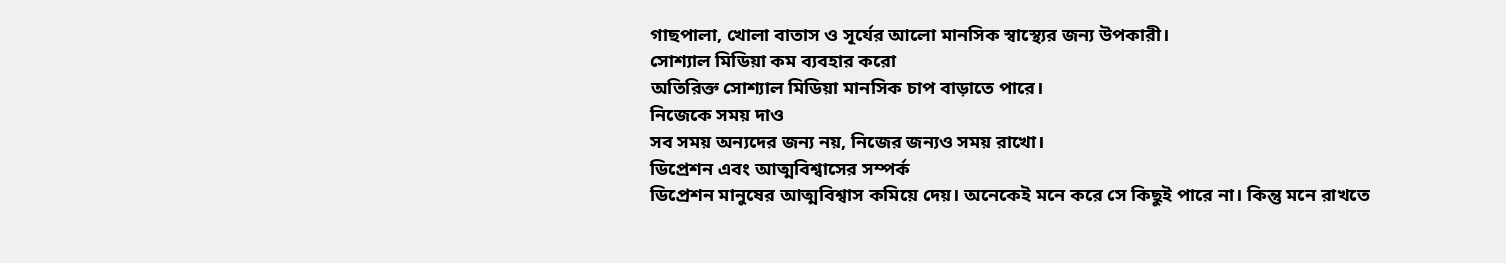গাছপালা, খোলা বাতাস ও সূর্যের আলো মানসিক স্বাস্থ্যের জন্য উপকারী।
সোশ্যাল মিডিয়া কম ব্যবহার করো
অতিরিক্ত সোশ্যাল মিডিয়া মানসিক চাপ বাড়াতে পারে।
নিজেকে সময় দাও
সব সময় অন্যদের জন্য নয়, নিজের জন্যও সময় রাখো।
ডিপ্রেশন এবং আত্মবিশ্বাসের সম্পর্ক
ডিপ্রেশন মানুষের আত্মবিশ্বাস কমিয়ে দেয়। অনেকেই মনে করে সে কিছুই পারে না। কিন্তু মনে রাখতে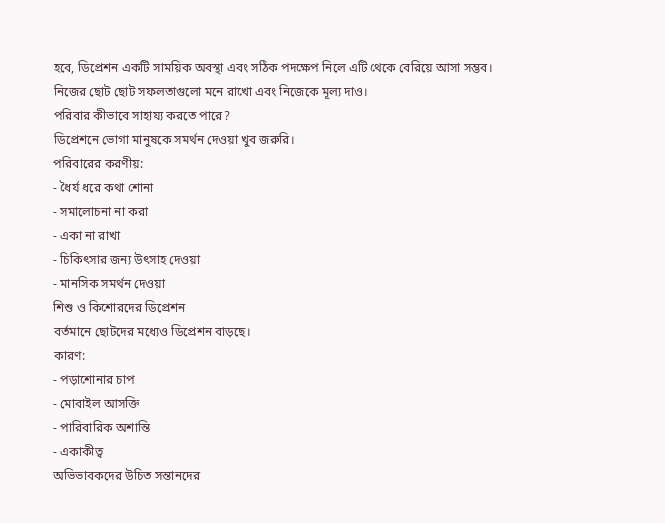হবে, ডিপ্রেশন একটি সাময়িক অবস্থা এবং সঠিক পদক্ষেপ নিলে এটি থেকে বেরিয়ে আসা সম্ভব।
নিজের ছোট ছোট সফলতাগুলো মনে রাখো এবং নিজেকে মূল্য দাও।
পরিবার কীভাবে সাহায্য করতে পারে?
ডিপ্রেশনে ভোগা মানুষকে সমর্থন দেওয়া খুব জরুরি।
পরিবারের করণীয়:
- ধৈর্য ধরে কথা শোনা
- সমালোচনা না করা
- একা না রাখা
- চিকিৎসার জন্য উৎসাহ দেওয়া
- মানসিক সমর্থন দেওয়া
শিশু ও কিশোরদের ডিপ্রেশন
বর্তমানে ছোটদের মধ্যেও ডিপ্রেশন বাড়ছে।
কারণ:
- পড়াশোনার চাপ
- মোবাইল আসক্তি
- পারিবারিক অশান্তি
- একাকীত্ব
অভিভাবকদের উচিত সন্তানদের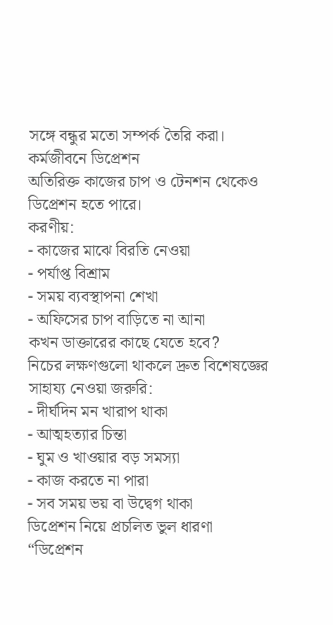সঙ্গে বন্ধুর মতো সম্পর্ক তৈরি করা।
কর্মজীবনে ডিপ্রেশন
অতিরিক্ত কাজের চাপ ও টেনশন থেকেও ডিপ্রেশন হতে পারে।
করণীয়:
- কাজের মাঝে বিরতি নেওয়া
- পর্যাপ্ত বিশ্রাম
- সময় ব্যবস্থাপনা শেখা
- অফিসের চাপ বাড়িতে না আনা
কখন ডাক্তারের কাছে যেতে হবে?
নিচের লক্ষণগুলো থাকলে দ্রুত বিশেষজ্ঞের সাহায্য নেওয়া জরুরি:
- দীর্ঘদিন মন খারাপ থাকা
- আত্মহত্যার চিন্তা
- ঘুম ও খাওয়ার বড় সমস্যা
- কাজ করতে না পারা
- সব সময় ভয় বা উদ্বেগ থাকা
ডিপ্রেশন নিয়ে প্রচলিত ভুল ধারণা
“ডিপ্রেশন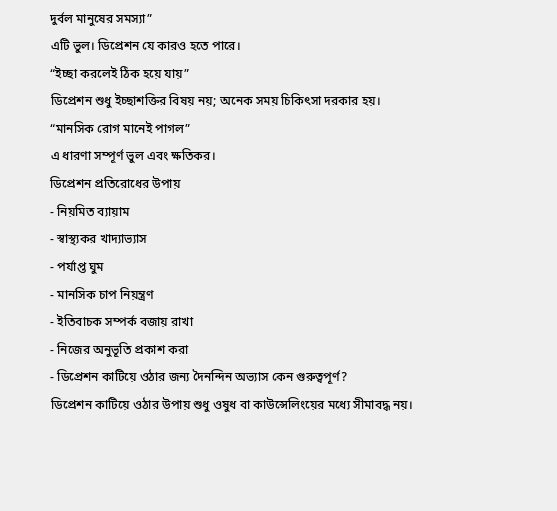দুর্বল মানুষের সমস্যা”
এটি ভুল। ডিপ্রেশন যে কারও হতে পারে।
“ইচ্ছা করলেই ঠিক হয়ে যায়”
ডিপ্রেশন শুধু ইচ্ছাশক্তির বিষয় নয়; অনেক সময় চিকিৎসা দরকার হয়।
“মানসিক রোগ মানেই পাগল”
এ ধারণা সম্পূর্ণ ভুল এবং ক্ষতিকর।
ডিপ্রেশন প্রতিরোধের উপায়
- নিয়মিত ব্যায়াম
- স্বাস্থ্যকর খাদ্যাভ্যাস
- পর্যাপ্ত ঘুম
- মানসিক চাপ নিয়ন্ত্রণ
- ইতিবাচক সম্পর্ক বজায় রাখা
- নিজের অনুভূতি প্রকাশ করা
- ডিপ্রেশন কাটিয়ে ওঠার জন্য দৈনন্দিন অভ্যাস কেন গুরুত্বপূর্ণ?
ডিপ্রেশন কাটিয়ে ওঠার উপায় শুধু ওষুধ বা কাউন্সেলিংয়ের মধ্যে সীমাবদ্ধ নয়।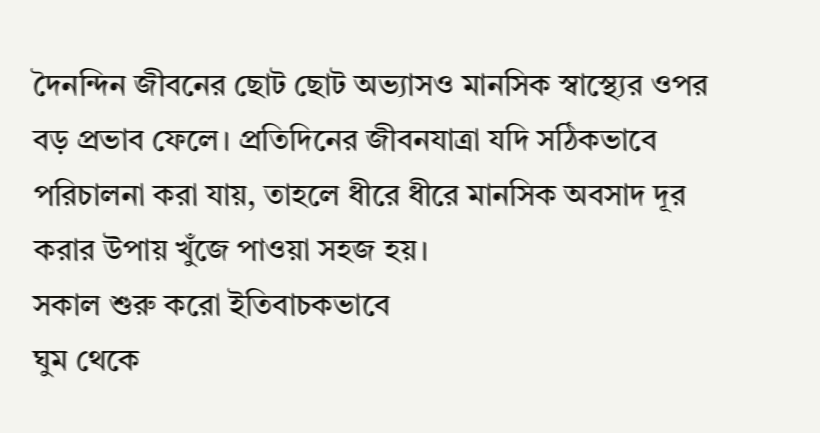দৈনন্দিন জীবনের ছোট ছোট অভ্যাসও মানসিক স্বাস্থ্যের ওপর বড় প্রভাব ফেলে। প্রতিদিনের জীবনযাত্রা যদি সঠিকভাবে পরিচালনা করা যায়, তাহলে ধীরে ধীরে মানসিক অবসাদ দূর করার উপায় খুঁজে পাওয়া সহজ হয়।
সকাল শুরু করো ইতিবাচকভাবে
ঘুম থেকে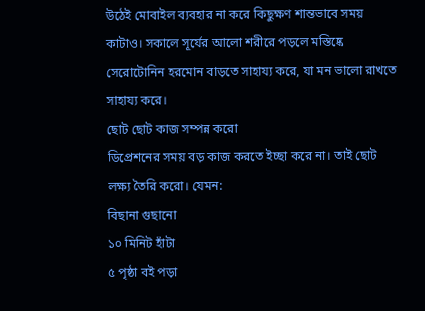উঠেই মোবাইল ব্যবহার না করে কিছুক্ষণ শান্তভাবে সময় কাটাও। সকালে সূর্যের আলো শরীরে পড়লে মস্তিষ্কে সেরোটোনিন হরমোন বাড়তে সাহায্য করে, যা মন ভালো রাখতে সাহায্য করে।
ছোট ছোট কাজ সম্পন্ন করো
ডিপ্রেশনের সময় বড় কাজ করতে ইচ্ছা করে না। তাই ছোট লক্ষ্য তৈরি করো। যেমন:
বিছানা গুছানো
১০ মিনিট হাঁটা
৫ পৃষ্ঠা বই পড়া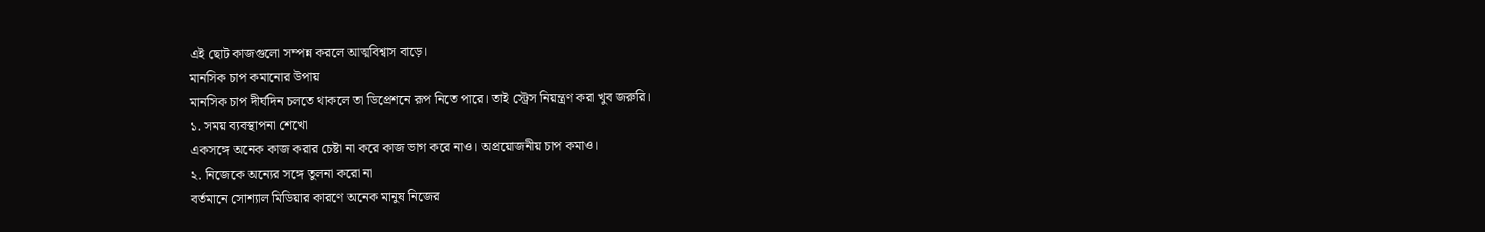এই ছোট কাজগুলো সম্পন্ন করলে আত্মবিশ্বাস বাড়ে।
মানসিক চাপ কমানোর উপায়
মানসিক চাপ দীর্ঘদিন চলতে থাকলে তা ডিপ্রেশনে রূপ নিতে পারে। তাই স্ট্রেস নিয়ন্ত্রণ করা খুব জরুরি।
১. সময় ব্যবস্থাপনা শেখো
একসঙ্গে অনেক কাজ করার চেষ্টা না করে কাজ ভাগ করে নাও। অপ্রয়োজনীয় চাপ কমাও।
২. নিজেকে অন্যের সঙ্গে তুলনা করো না
বর্তমানে সোশ্যাল মিডিয়ার কারণে অনেক মানুষ নিজের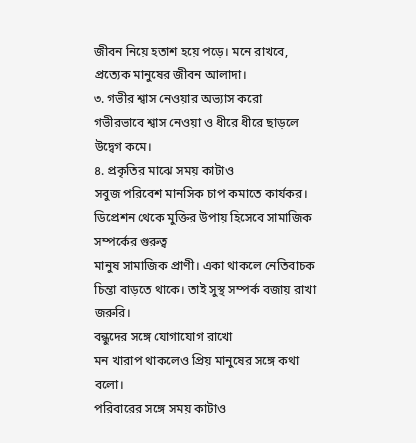জীবন নিয়ে হতাশ হয়ে পড়ে। মনে রাখবে, প্রত্যেক মানুষের জীবন আলাদা।
৩. গভীর শ্বাস নেওয়ার অভ্যাস করো
গভীরভাবে শ্বাস নেওয়া ও ধীরে ধীরে ছাড়লে উদ্বেগ কমে।
৪. প্রকৃতির মাঝে সময় কাটাও
সবুজ পরিবেশ মানসিক চাপ কমাতে কার্যকর।
ডিপ্রেশন থেকে মুক্তির উপায় হিসেবে সামাজিক সম্পর্কের গুরুত্ব
মানুষ সামাজিক প্রাণী। একা থাকলে নেতিবাচক চিন্তা বাড়তে থাকে। তাই সুস্থ সম্পর্ক বজায় রাখা জরুরি।
বন্ধুদের সঙ্গে যোগাযোগ রাখো
মন খারাপ থাকলেও প্রিয় মানুষের সঙ্গে কথা বলো।
পরিবারের সঙ্গে সময় কাটাও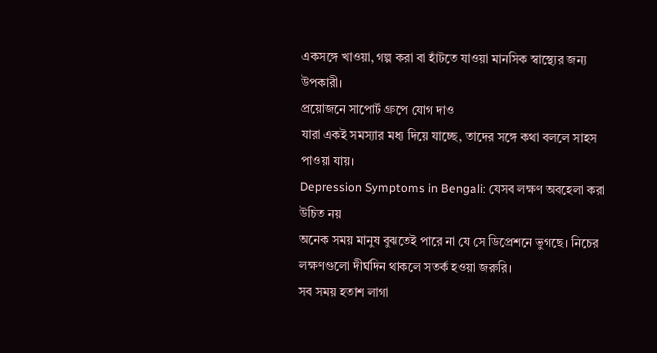একসঙ্গে খাওয়া, গল্প করা বা হাঁটতে যাওয়া মানসিক স্বাস্থ্যের জন্য উপকারী।
প্রয়োজনে সাপোর্ট গ্রুপে যোগ দাও
যারা একই সমস্যার মধ্য দিয়ে যাচ্ছে, তাদের সঙ্গে কথা বললে সাহস পাওয়া যায়।
Depression Symptoms in Bengali: যেসব লক্ষণ অবহেলা করা উচিত নয়
অনেক সময় মানুষ বুঝতেই পারে না যে সে ডিপ্রেশনে ভুগছে। নিচের লক্ষণগুলো দীর্ঘদিন থাকলে সতর্ক হওয়া জরুরি।
সব সময় হতাশ লাগা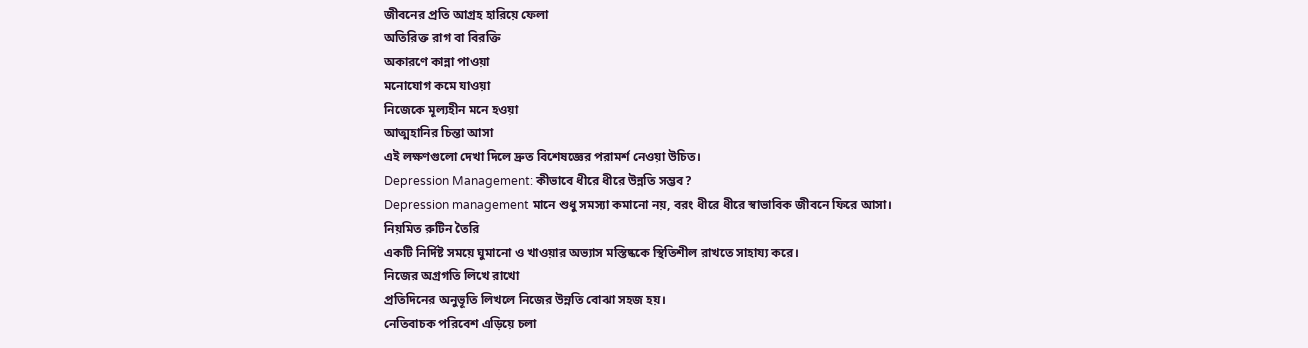জীবনের প্রতি আগ্রহ হারিয়ে ফেলা
অতিরিক্ত রাগ বা বিরক্তি
অকারণে কান্না পাওয়া
মনোযোগ কমে যাওয়া
নিজেকে মূল্যহীন মনে হওয়া
আত্মহানির চিন্তা আসা
এই লক্ষণগুলো দেখা দিলে দ্রুত বিশেষজ্ঞের পরামর্শ নেওয়া উচিত।
Depression Management: কীভাবে ধীরে ধীরে উন্নতি সম্ভব?
Depression management মানে শুধু সমস্যা কমানো নয়, বরং ধীরে ধীরে স্বাভাবিক জীবনে ফিরে আসা।
নিয়মিত রুটিন তৈরি
একটি নির্দিষ্ট সময়ে ঘুমানো ও খাওয়ার অভ্যাস মস্তিষ্ককে স্থিতিশীল রাখতে সাহায্য করে।
নিজের অগ্রগতি লিখে রাখো
প্রতিদিনের অনুভূতি লিখলে নিজের উন্নতি বোঝা সহজ হয়।
নেতিবাচক পরিবেশ এড়িয়ে চলা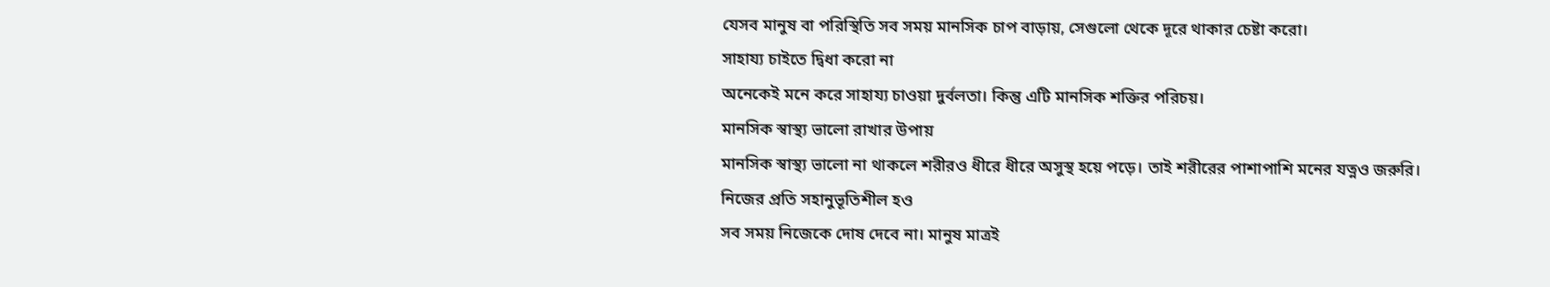যেসব মানুষ বা পরিস্থিতি সব সময় মানসিক চাপ বাড়ায়, সেগুলো থেকে দূরে থাকার চেষ্টা করো।
সাহায্য চাইতে দ্বিধা করো না
অনেকেই মনে করে সাহায্য চাওয়া দুর্বলতা। কিন্তু এটি মানসিক শক্তির পরিচয়।
মানসিক স্বাস্থ্য ভালো রাখার উপায়
মানসিক স্বাস্থ্য ভালো না থাকলে শরীরও ধীরে ধীরে অসুস্থ হয়ে পড়ে। তাই শরীরের পাশাপাশি মনের যত্নও জরুরি।
নিজের প্রতি সহানুভূতিশীল হও
সব সময় নিজেকে দোষ দেবে না। মানুষ মাত্রই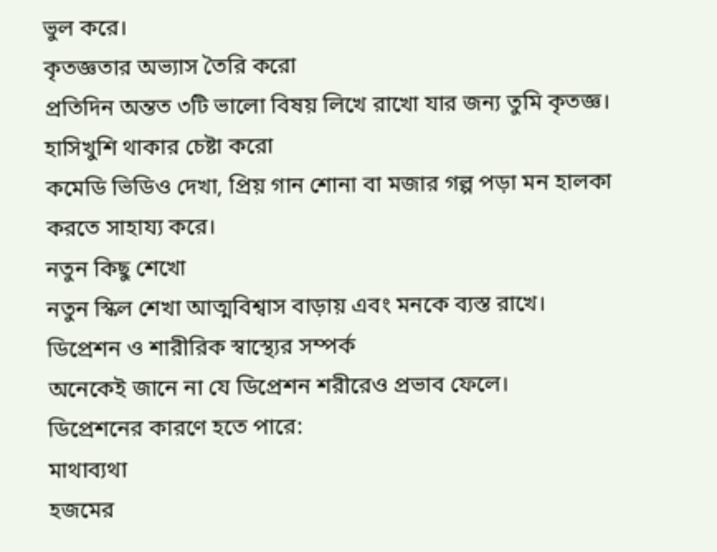ভুল করে।
কৃতজ্ঞতার অভ্যাস তৈরি করো
প্রতিদিন অন্তত ৩টি ভালো বিষয় লিখে রাখো যার জন্য তুমি কৃতজ্ঞ।
হাসিখুশি থাকার চেষ্টা করো
কমেডি ভিডিও দেখা, প্রিয় গান শোনা বা মজার গল্প পড়া মন হালকা করতে সাহায্য করে।
নতুন কিছু শেখো
নতুন স্কিল শেখা আত্মবিশ্বাস বাড়ায় এবং মনকে ব্যস্ত রাখে।
ডিপ্রেশন ও শারীরিক স্বাস্থ্যের সম্পর্ক
অনেকেই জানে না যে ডিপ্রেশন শরীরেও প্রভাব ফেলে।
ডিপ্রেশনের কারণে হতে পারে:
মাথাব্যথা
হজমের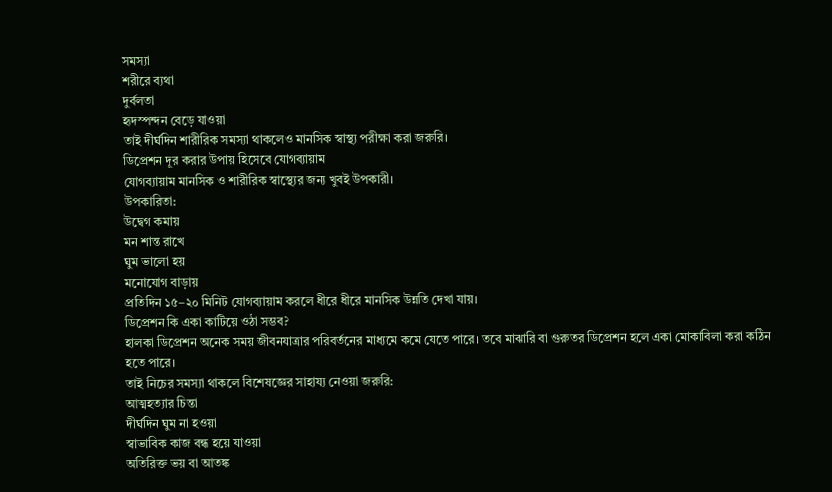সমস্যা
শরীরে ব্যথা
দুর্বলতা
হৃদস্পন্দন বেড়ে যাওয়া
তাই দীর্ঘদিন শারীরিক সমস্যা থাকলেও মানসিক স্বাস্থ্য পরীক্ষা করা জরুরি।
ডিপ্রেশন দূর করার উপায় হিসেবে যোগব্যায়াম
যোগব্যায়াম মানসিক ও শারীরিক স্বাস্থ্যের জন্য খুবই উপকারী।
উপকারিতা:
উদ্বেগ কমায়
মন শান্ত রাখে
ঘুম ভালো হয়
মনোযোগ বাড়ায়
প্রতিদিন ১৫–২০ মিনিট যোগব্যায়াম করলে ধীরে ধীরে মানসিক উন্নতি দেখা যায়।
ডিপ্রেশন কি একা কাটিয়ে ওঠা সম্ভব?
হালকা ডিপ্রেশন অনেক সময় জীবনযাত্রার পরিবর্তনের মাধ্যমে কমে যেতে পারে। তবে মাঝারি বা গুরুতর ডিপ্রেশন হলে একা মোকাবিলা করা কঠিন হতে পারে।
তাই নিচের সমস্যা থাকলে বিশেষজ্ঞের সাহায্য নেওয়া জরুরি:
আত্মহত্যার চিন্তা
দীর্ঘদিন ঘুম না হওয়া
স্বাভাবিক কাজ বন্ধ হয়ে যাওয়া
অতিরিক্ত ভয় বা আতঙ্ক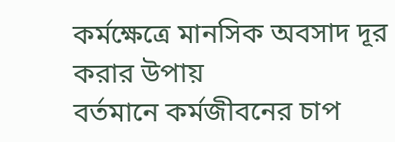কর্মক্ষেত্রে মানসিক অবসাদ দূর করার উপায়
বর্তমানে কর্মজীবনের চাপ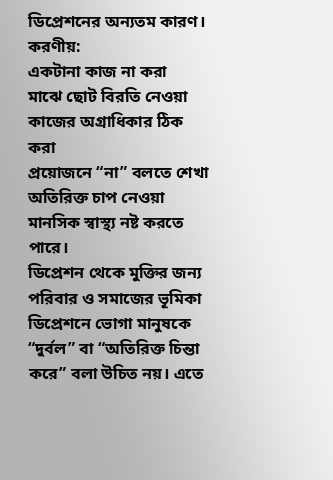ডিপ্রেশনের অন্যতম কারণ।
করণীয়:
একটানা কাজ না করা
মাঝে ছোট বিরতি নেওয়া
কাজের অগ্রাধিকার ঠিক করা
প্রয়োজনে “না” বলতে শেখা
অতিরিক্ত চাপ নেওয়া মানসিক স্বাস্থ্য নষ্ট করতে পারে।
ডিপ্রেশন থেকে মুক্তির জন্য পরিবার ও সমাজের ভূমিকা
ডিপ্রেশনে ভোগা মানুষকে “দুর্বল” বা “অতিরিক্ত চিন্তা করে” বলা উচিত নয়। এতে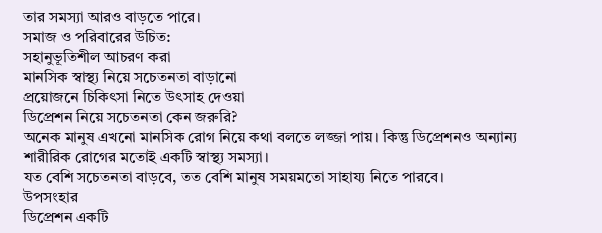তার সমস্যা আরও বাড়তে পারে।
সমাজ ও পরিবারের উচিত:
সহানুভূতিশীল আচরণ করা
মানসিক স্বাস্থ্য নিয়ে সচেতনতা বাড়ানো
প্রয়োজনে চিকিৎসা নিতে উৎসাহ দেওয়া
ডিপ্রেশন নিয়ে সচেতনতা কেন জরুরি?
অনেক মানুষ এখনো মানসিক রোগ নিয়ে কথা বলতে লজ্জা পায়। কিন্তু ডিপ্রেশনও অন্যান্য শারীরিক রোগের মতোই একটি স্বাস্থ্য সমস্যা।
যত বেশি সচেতনতা বাড়বে, তত বেশি মানুষ সময়মতো সাহায্য নিতে পারবে।
উপসংহার
ডিপ্রেশন একটি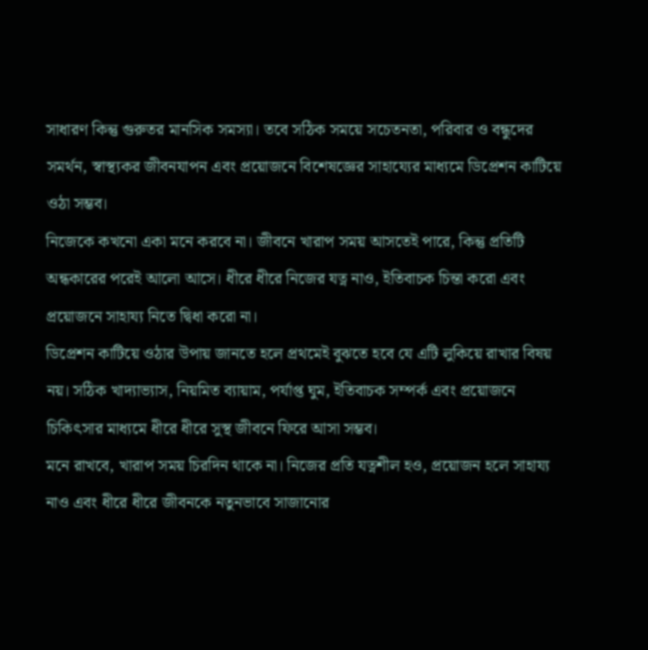সাধারণ কিন্তু গুরুতর মানসিক সমস্যা। তবে সঠিক সময়ে সচেতনতা, পরিবার ও বন্ধুদের সমর্থন, স্বাস্থ্যকর জীবনযাপন এবং প্রয়োজনে বিশেষজ্ঞের সাহায্যের মাধ্যমে ডিপ্রেশন কাটিয়ে ওঠা সম্ভব।
নিজেকে কখনো একা মনে করবে না। জীবনে খারাপ সময় আসতেই পারে, কিন্তু প্রতিটি অন্ধকারের পরেই আলো আসে। ধীরে ধীরে নিজের যত্ন নাও, ইতিবাচক চিন্তা করো এবং প্রয়োজনে সাহায্য নিতে দ্বিধা করো না।
ডিপ্রেশন কাটিয়ে ওঠার উপায় জানতে হলে প্রথমেই বুঝতে হবে যে এটি লুকিয়ে রাখার বিষয় নয়। সঠিক খাদ্যাভ্যাস, নিয়মিত ব্যায়াম, পর্যাপ্ত ঘুম, ইতিবাচক সম্পর্ক এবং প্রয়োজনে চিকিৎসার মাধ্যমে ধীরে ধীরে সুস্থ জীবনে ফিরে আসা সম্ভব।
মনে রাখবে, খারাপ সময় চিরদিন থাকে না। নিজের প্রতি যত্নশীল হও, প্রয়োজন হলে সাহায্য নাও এবং ধীরে ধীরে জীবনকে নতুনভাবে সাজানোর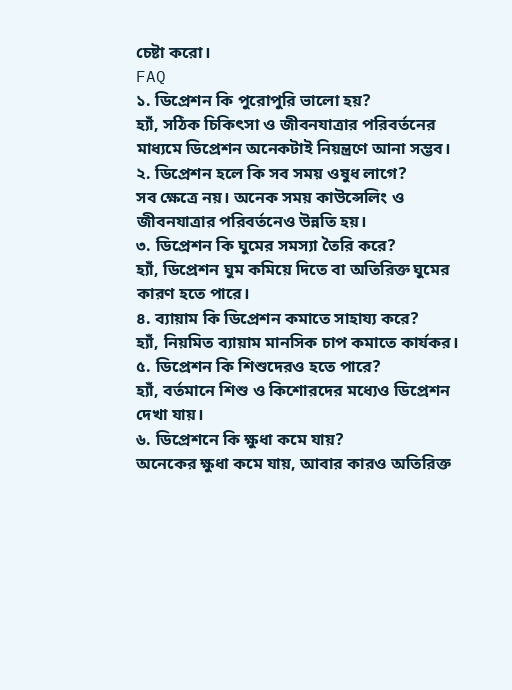চেষ্টা করো।
FAQ
১. ডিপ্রেশন কি পুরোপুরি ভালো হয়?
হ্যাঁ, সঠিক চিকিৎসা ও জীবনযাত্রার পরিবর্তনের মাধ্যমে ডিপ্রেশন অনেকটাই নিয়ন্ত্রণে আনা সম্ভব।
২. ডিপ্রেশন হলে কি সব সময় ওষুধ লাগে?
সব ক্ষেত্রে নয়। অনেক সময় কাউন্সেলিং ও জীবনযাত্রার পরিবর্তনেও উন্নতি হয়।
৩. ডিপ্রেশন কি ঘুমের সমস্যা তৈরি করে?
হ্যাঁ, ডিপ্রেশন ঘুম কমিয়ে দিতে বা অতিরিক্ত ঘুমের কারণ হতে পারে।
৪. ব্যায়াম কি ডিপ্রেশন কমাতে সাহায্য করে?
হ্যাঁ, নিয়মিত ব্যায়াম মানসিক চাপ কমাতে কার্যকর।
৫. ডিপ্রেশন কি শিশুদেরও হতে পারে?
হ্যাঁ, বর্তমানে শিশু ও কিশোরদের মধ্যেও ডিপ্রেশন দেখা যায়।
৬. ডিপ্রেশনে কি ক্ষুধা কমে যায়?
অনেকের ক্ষুধা কমে যায়, আবার কারও অতিরিক্ত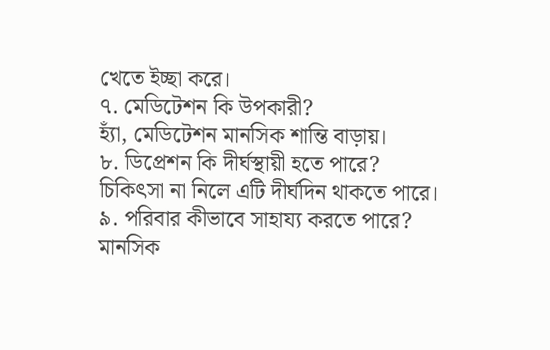খেতে ইচ্ছা করে।
৭. মেডিটেশন কি উপকারী?
হ্যাঁ, মেডিটেশন মানসিক শান্তি বাড়ায়।
৮. ডিপ্রেশন কি দীর্ঘস্থায়ী হতে পারে?
চিকিৎসা না নিলে এটি দীর্ঘদিন থাকতে পারে।
৯. পরিবার কীভাবে সাহায্য করতে পারে?
মানসিক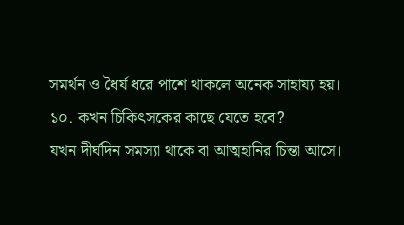সমর্থন ও ধৈর্য ধরে পাশে থাকলে অনেক সাহায্য হয়।
১০. কখন চিকিৎসকের কাছে যেতে হবে?
যখন দীর্ঘদিন সমস্যা থাকে বা আত্মহানির চিন্তা আসে।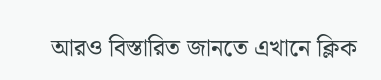আরও বিস্তারিত জানতে এখানে ক্লিক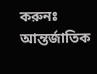করুনঃ
আন্তর্জাতিক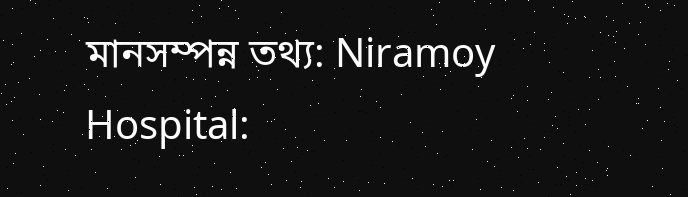মানসম্পন্ন তথ্য: Niramoy Hospital: